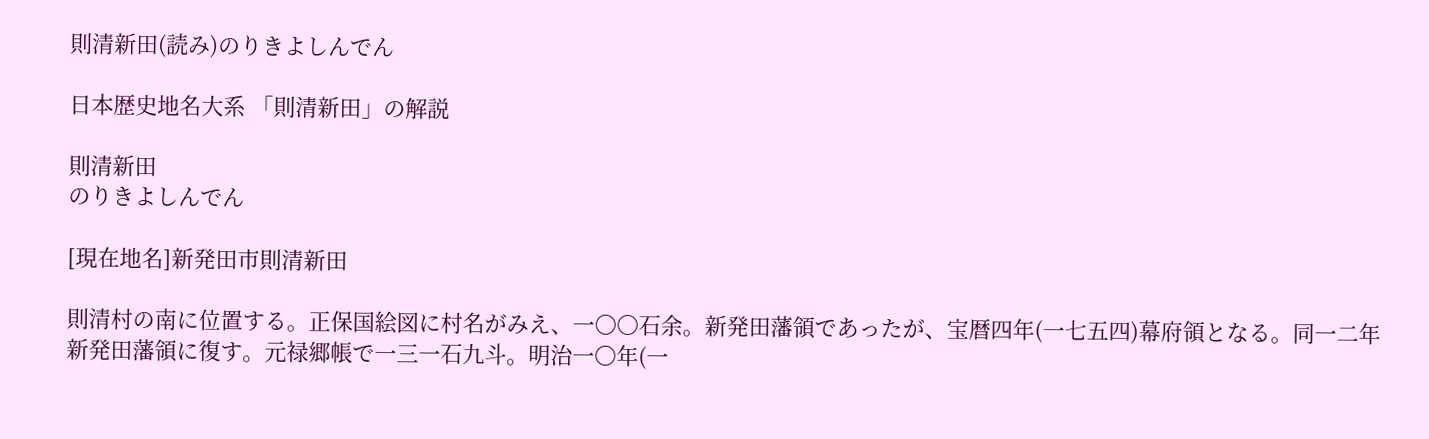則清新田(読み)のりきよしんでん

日本歴史地名大系 「則清新田」の解説

則清新田
のりきよしんでん

[現在地名]新発田市則清新田

則清村の南に位置する。正保国絵図に村名がみえ、一〇〇石余。新発田藩領であったが、宝暦四年(一七五四)幕府領となる。同一二年新発田藩領に復す。元禄郷帳で一三一石九斗。明治一〇年(一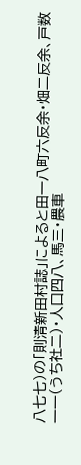八七七)の「則清新田村誌」によると田一八町六反余・畑二反余、戸数一一(うち社二)・人口四八、馬三・農車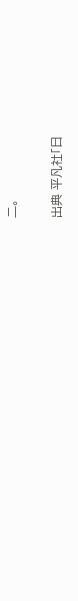二。

出典 平凡社「日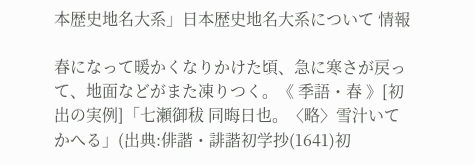本歴史地名大系」日本歴史地名大系について 情報

春になって暖かくなりかけた頃、急に寒さが戻って、地面などがまた凍りつく。《 季語・春 》[初出の実例]「七瀬御秡 同晦日也。〈略〉雪汁いてかへる」(出典:俳諧・誹諧初学抄(1641)初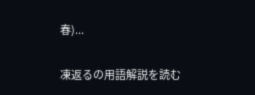春)...

凍返るの用語解説を読む